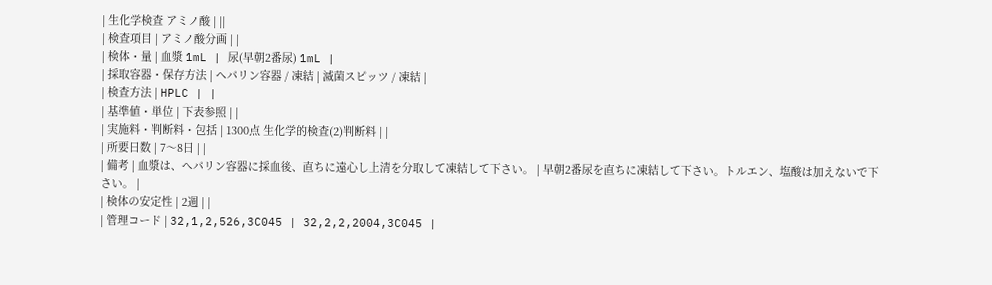| 生化学検査 アミノ酸 | ||
| 検査項目 | アミノ酸分画 | |
| 検体・量 | 血漿 1mL | 尿(早朝2番尿) 1mL |
| 採取容器・保存方法 | ヘパリン容器 / 凍結 | 滅菌スピッツ / 凍結 |
| 検査方法 | HPLC | |
| 基準値・単位 | 下表参照 | |
| 実施料・判断料・包括 | 1300点 生化学的検査(2)判断料 | |
| 所要日数 | 7〜8日 | |
| 備考 | 血漿は、へパリン容器に採血後、直ちに遠心し上清を分取して凍結して下さい。 | 早朝2番尿を直ちに凍結して下さい。トルエン、塩酸は加えないで下さい。 |
| 検体の安定性 | 2週 | |
| 管理コード | 32,1,2,526,3C045 | 32,2,2,2004,3C045 |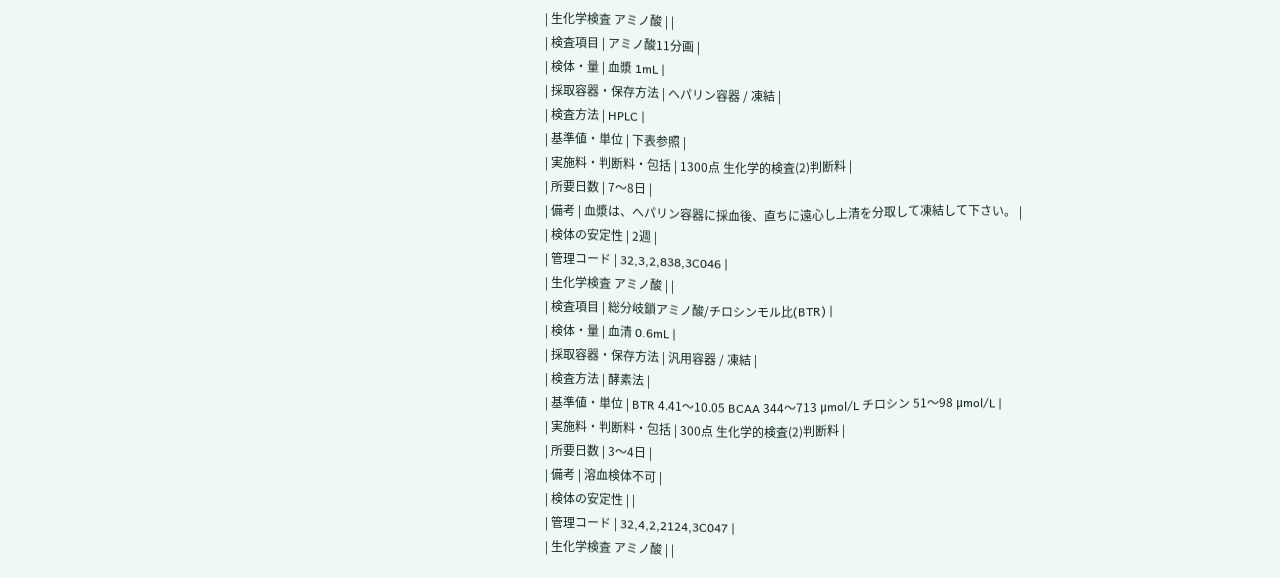| 生化学検査 アミノ酸 | |
| 検査項目 | アミノ酸11分画 |
| 検体・量 | 血漿 1mL |
| 採取容器・保存方法 | ヘパリン容器 / 凍結 |
| 検査方法 | HPLC |
| 基準値・単位 | 下表参照 |
| 実施料・判断料・包括 | 1300点 生化学的検査(2)判断料 |
| 所要日数 | 7〜8日 |
| 備考 | 血漿は、へパリン容器に採血後、直ちに遠心し上清を分取して凍結して下さい。 |
| 検体の安定性 | 2週 |
| 管理コード | 32,3,2,838,3C046 |
| 生化学検査 アミノ酸 | |
| 検査項目 | 総分岐鎖アミノ酸/チロシンモル比(BTR) |
| 検体・量 | 血清 0.6mL |
| 採取容器・保存方法 | 汎用容器 / 凍結 |
| 検査方法 | 酵素法 |
| 基準値・単位 | BTR 4.41〜10.05 BCAA 344〜713 μmol/L チロシン 51〜98 μmol/L |
| 実施料・判断料・包括 | 300点 生化学的検査(2)判断料 |
| 所要日数 | 3〜4日 |
| 備考 | 溶血検体不可 |
| 検体の安定性 | |
| 管理コード | 32,4,2,2124,3C047 |
| 生化学検査 アミノ酸 | |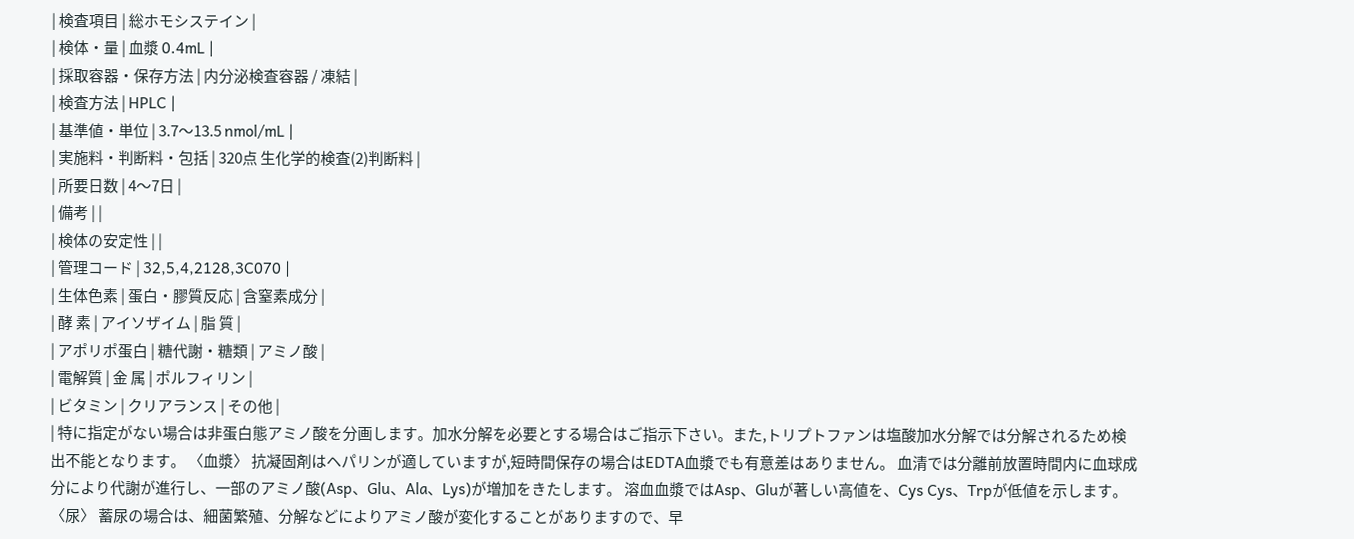| 検査項目 | 総ホモシステイン |
| 検体・量 | 血漿 0.4mL |
| 採取容器・保存方法 | 内分泌検査容器 / 凍結 |
| 検査方法 | HPLC |
| 基準値・単位 | 3.7〜13.5 nmol/mL |
| 実施料・判断料・包括 | 320点 生化学的検査(2)判断料 |
| 所要日数 | 4〜7日 |
| 備考 | |
| 検体の安定性 | |
| 管理コード | 32,5,4,2128,3C070 |
| 生体色素 | 蛋白・膠質反応 | 含窒素成分 |
| 酵 素 | アイソザイム | 脂 質 |
| アポリポ蛋白 | 糖代謝・糖類 | アミノ酸 |
| 電解質 | 金 属 | ポルフィリン |
| ビタミン | クリアランス | その他 |
| 特に指定がない場合は非蛋白態アミノ酸を分画します。加水分解を必要とする場合はご指示下さい。また,トリプトファンは塩酸加水分解では分解されるため検出不能となります。 〈血漿〉 抗凝固剤はヘパリンが適していますが,短時間保存の場合はEDTA血漿でも有意差はありません。 血清では分離前放置時間内に血球成分により代謝が進行し、一部のアミノ酸(Asp、Glu、Ala、Lys)が増加をきたします。 溶血血漿ではAsp、Gluが著しい高値を、Cys Cys、Trpが低値を示します。 〈尿〉 蓄尿の場合は、細菌繁殖、分解などによりアミノ酸が変化することがありますので、早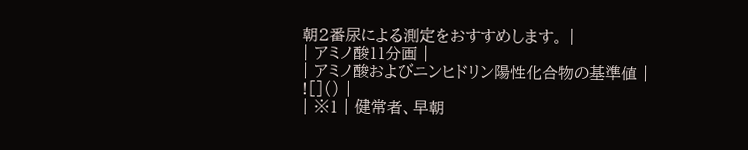朝2番尿による測定をおすすめします。 |
| アミノ酸11分画 |
| アミノ酸およびニンヒドリン陽性化合物の基準値 |
![]() |
| ※1 | 健常者、早朝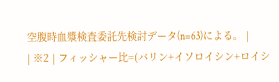空腹時血漿検査委託先検討データ(n=63)による。 |
| ※2 | フィッシャー比=(バリン+イソロイシン+ロイシ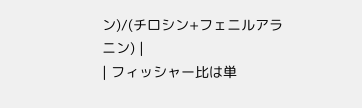ン)/(チロシン+フェニルアラニン) |
| フィッシャー比は単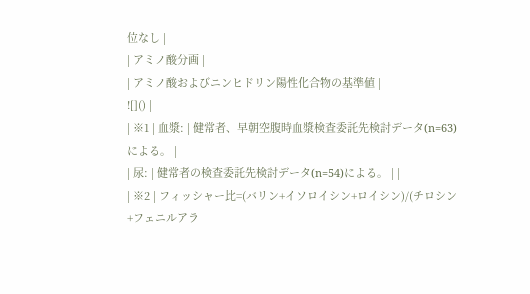位なし |
| アミノ酸分画 |
| アミノ酸およびニンヒドリン陽性化合物の基準値 |
![]() |
| ※1 | 血漿: | 健常者、早朝空腹時血漿検査委託先検討データ(n=63)による。 |
| 尿: | 健常者の検査委託先検討データ(n=54)による。 | |
| ※2 | フィッシャー比=(バリン+イソロイシン+ロイシン)/(チロシン+フェニルアラ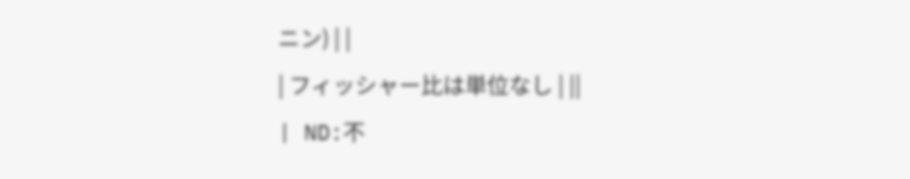ニン) | |
| フィッシャー比は単位なし | ||
| ND:不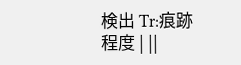検出 Tr:痕跡程度 | ||